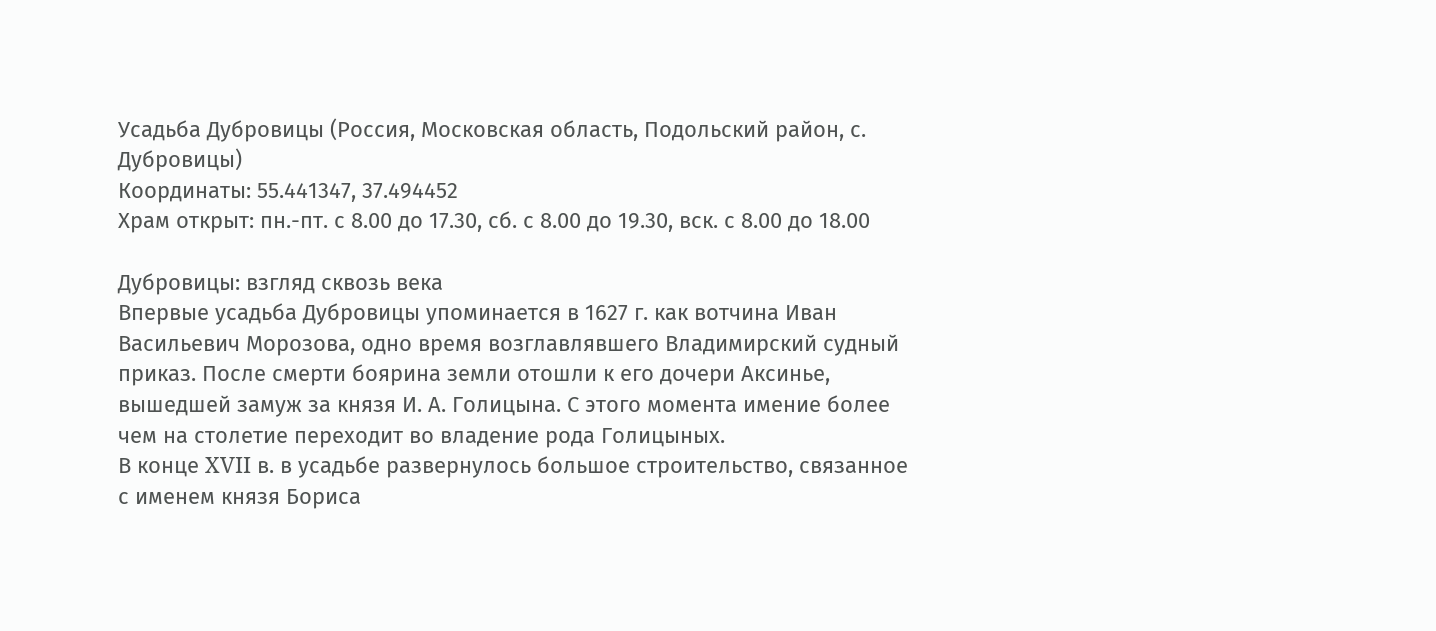Усадьба Дубровицы (Россия, Московская область, Подольский район, с. Дубровицы)
Координаты: 55.441347, 37.494452
Храм открыт: пн.-пт. с 8.00 до 17.30, сб. с 8.00 до 19.30, вск. с 8.00 до 18.00

Дубровицы: взгляд сквозь века
Впервые усадьба Дубровицы упоминается в 1627 г. как вотчина Иван Васильевич Морозова, одно время возглавлявшего Владимирский судный приказ. После смерти боярина земли отошли к его дочери Аксинье, вышедшей замуж за князя И. А. Голицына. С этого момента имение более чем на столетие переходит во владение рода Голицыных.
В конце XVII в. в усадьбе развернулось большое строительство, связанное с именем князя Бориса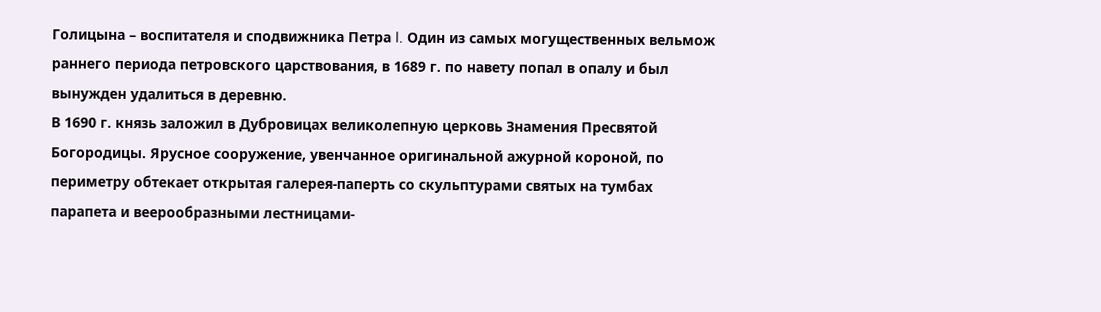Голицына – воспитателя и сподвижника Петра I. Один из самых могущественных вельмож раннего периода петровского царствования, в 1689 г. по навету попал в опалу и был вынужден удалиться в деревню.
В 1690 г. князь заложил в Дубровицах великолепную церковь Знамения Пресвятой Богородицы. Ярусное сооружение, увенчанное оригинальной ажурной короной, по периметру обтекает открытая галерея-паперть со скульптурами святых на тумбах парапета и веерообразными лестницами-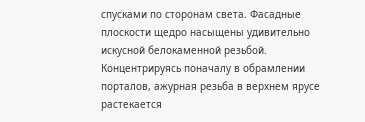спусками по сторонам света. Фасадные плоскости щедро насыщены удивительно искусной белокаменной резьбой. Концентрируясь поначалу в обрамлении порталов, ажурная резьба в верхнем ярусе растекается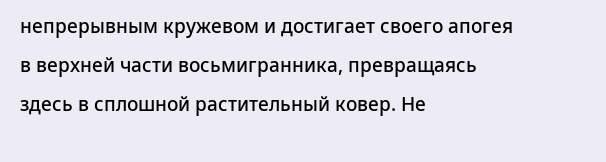непрерывным кружевом и достигает своего апогея в верхней части восьмигранника, превращаясь здесь в сплошной растительный ковер. Не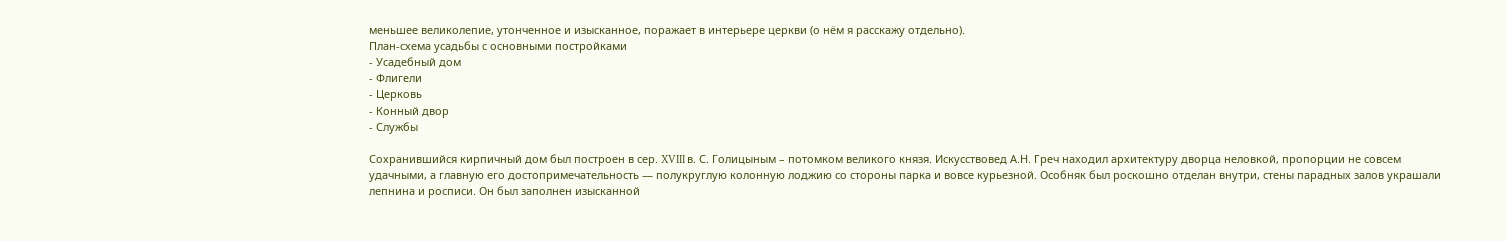меньшее великолепие, утонченное и изысканное, поражает в интерьере церкви (о нём я расскажу отдельно).
План-схема усадьбы с основными постройками
- Усадебный дом
- Флигели
- Церковь
- Конный двор
- Службы

Сохранившийся кирпичный дом был построен в сер. XVIII в. С. Голицыным – потомком великого князя. Искусствовед А.Н. Греч находил архитектуру дворца неловкой, пропорции не совсем удачными, а главную его достопримечательность — полукруглую колонную лоджию со стороны парка и вовсе курьезной. Особняк был роскошно отделан внутри, стены парадных залов украшали лепнина и росписи. Он был заполнен изысканной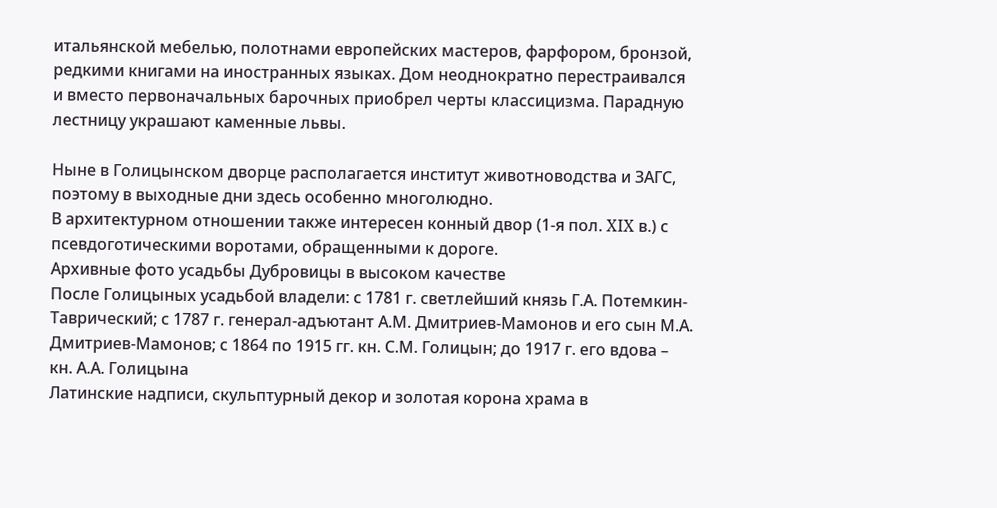итальянской мебелью, полотнами европейских мастеров, фарфором, бронзой, редкими книгами на иностранных языках. Дом неоднократно перестраивался и вместо первоначальных барочных приобрел черты классицизма. Парадную лестницу украшают каменные львы.

Ныне в Голицынском дворце располагается институт животноводства и ЗАГС, поэтому в выходные дни здесь особенно многолюдно.
В архитектурном отношении также интересен конный двор (1-я пол. XIX в.) с псевдоготическими воротами, обращенными к дороге.
Архивные фото усадьбы Дубровицы в высоком качестве
После Голицыных усадьбой владели: с 1781 г. светлейший князь Г.А. Потемкин-Таврический; с 1787 г. генерал-адъютант А.М. Дмитриев-Мамонов и его сын М.А. Дмитриев-Мамонов; с 1864 по 1915 гг. кн. С.М. Голицын; до 1917 г. его вдова – кн. А.А. Голицына
Латинские надписи, скульптурный декор и золотая корона храма в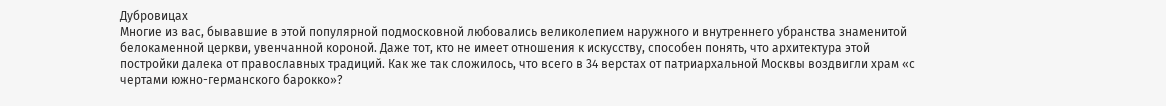Дубровицах
Многие из вас, бывавшие в этой популярной подмосковной любовались великолепием наружного и внутреннего убранства знаменитой белокаменной церкви, увенчанной короной. Даже тот, кто не имеет отношения к искусству, способен понять, что архитектура этой постройки далека от православных традиций. Как же так сложилось, что всего в 34 верстах от патриархальной Москвы воздвигли храм «с чертами южно-германского барокко»?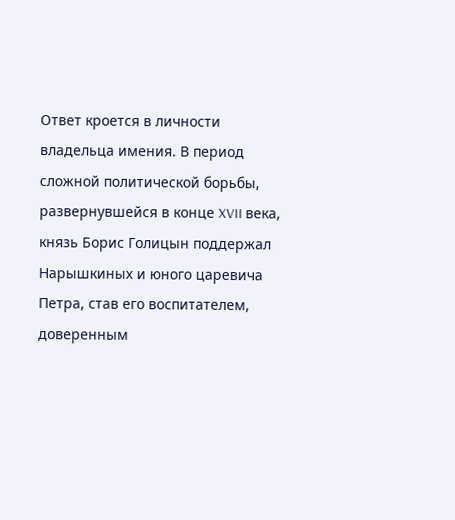Ответ кроется в личности владельца имения. В период сложной политической борьбы, развернувшейся в конце XVII века, князь Борис Голицын поддержал Нарышкиных и юного царевича Петра, став его воспитателем, доверенным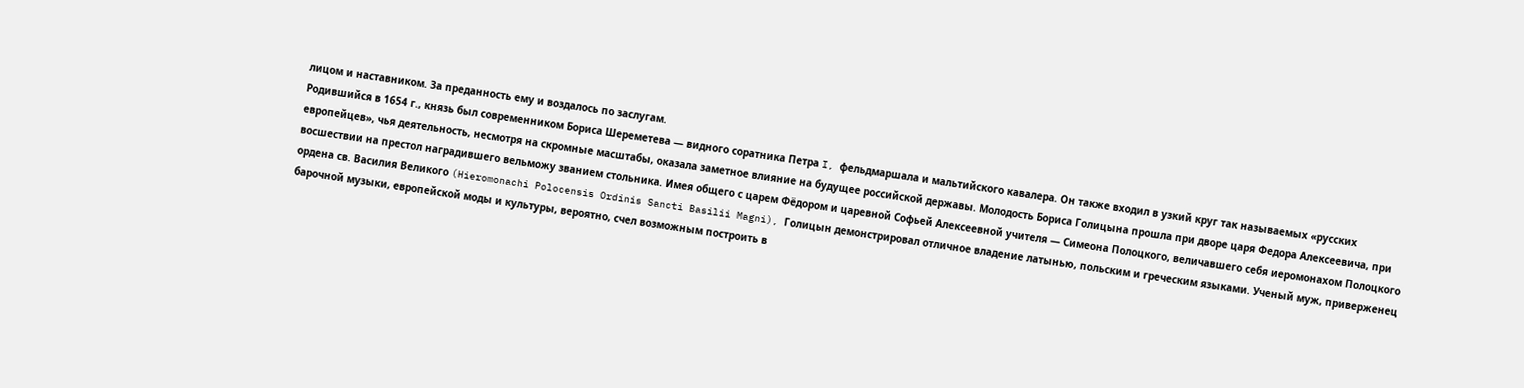лицом и наставником. За преданность ему и воздалось по заслугам.
Родившийся в 1654 г., князь был современником Бориса Шереметева — видного соратника Петра I, фельдмаршала и мальтийского кавалера. Он также входил в узкий круг так называемых «русских европейцев», чья деятельность, несмотря на скромные масштабы, оказала заметное влияние на будущее российской державы. Молодость Бориса Голицына прошла при дворе царя Федора Алексеевича, при восшествии на престол наградившего вельможу званием стольника. Имея общего с царем Фёдором и царевной Софьей Алексеевной учителя — Симеона Полоцкого, величавшего себя иеромонахом Полоцкого ордена св. Василия Великого (Hieromonachi Polocensis Ordinis Sancti Basilii Magni), Голицын демонстрировал отличное владение латынью, польским и греческим языками. Ученый муж, приверженец барочной музыки, европейской моды и культуры, вероятно, счел возможным построить в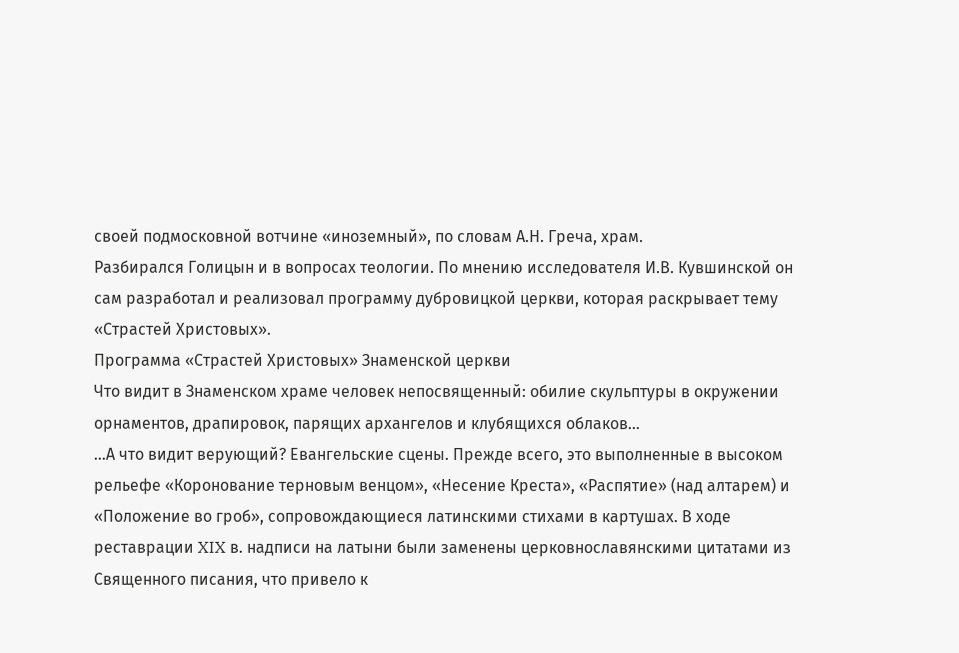своей подмосковной вотчине «иноземный», по словам А.Н. Греча, храм.
Разбирался Голицын и в вопросах теологии. По мнению исследователя И.В. Кувшинской он сам разработал и реализовал программу дубровицкой церкви, которая раскрывает тему «Страстей Христовых».
Программа «Страстей Христовых» Знаменской церкви
Что видит в Знаменском храме человек непосвященный: обилие скульптуры в окружении орнаментов, драпировок, парящих архангелов и клубящихся облаков…
…А что видит верующий? Евангельские сцены. Прежде всего, это выполненные в высоком рельефе «Коронование терновым венцом», «Несение Креста», «Распятие» (над алтарем) и «Положение во гроб», сопровождающиеся латинскими стихами в картушах. В ходе реставрации XIX в. надписи на латыни были заменены церковнославянскими цитатами из Священного писания, что привело к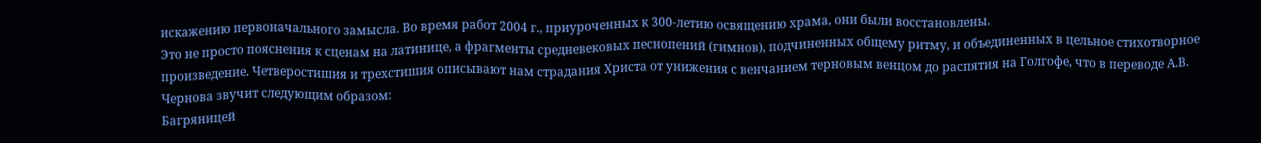искажению первоначального замысла. Во время работ 2004 г., приуроченных к 300-летию освящению храма, они были восстановлены.
Это не просто пояснения к сценам на латинице, а фрагменты средневековых песнопений (гимнов), подчиненных общему ритму, и объединенных в цельное стихотворное произведение. Четверостишия и трехстишия описывают нам страдания Христа от унижения с венчанием терновым венцом до распятия на Голгофе, что в переводе А.В. Чернова звучит следующим образом:
Багряницей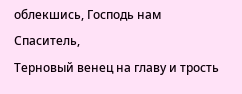облекшись, Господь нам Спаситель,
Терновый венец на главу и трость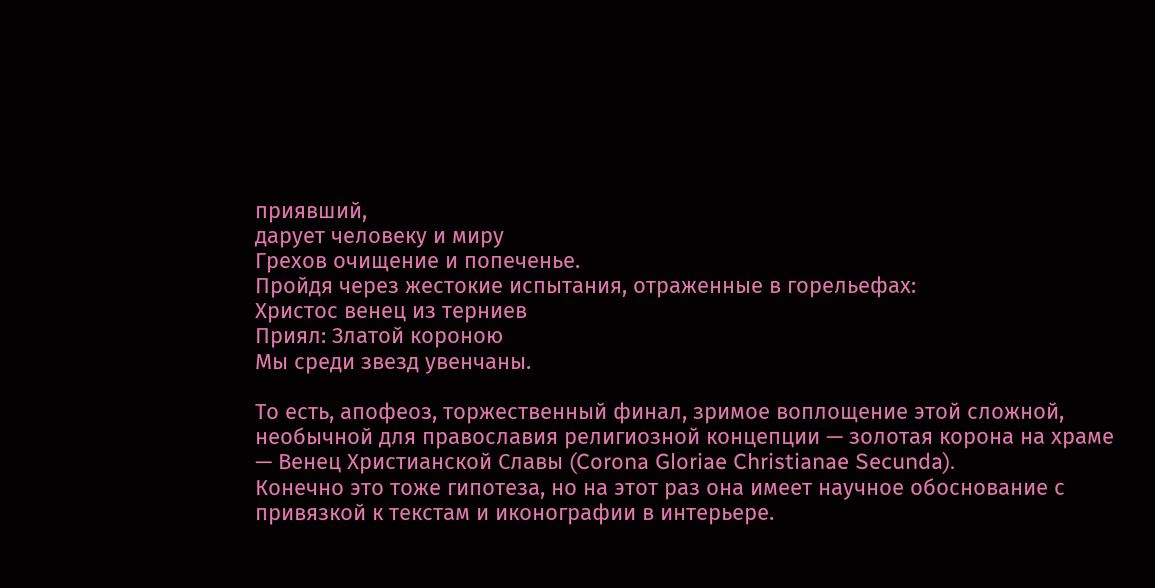приявший,
дарует человеку и миру
Грехов очищение и попеченье.
Пройдя через жестокие испытания, отраженные в горельефах:
Христос венец из терниев
Приял: Златой короною
Мы среди звезд увенчаны.

То есть, апофеоз, торжественный финал, зримое воплощение этой сложной, необычной для православия религиозной концепции — золотая корона на храме — Венец Христианской Славы (Corona Gloriae Christianae Secunda).
Конечно это тоже гипотеза, но на этот раз она имеет научное обоснование с привязкой к текстам и иконографии в интерьере.